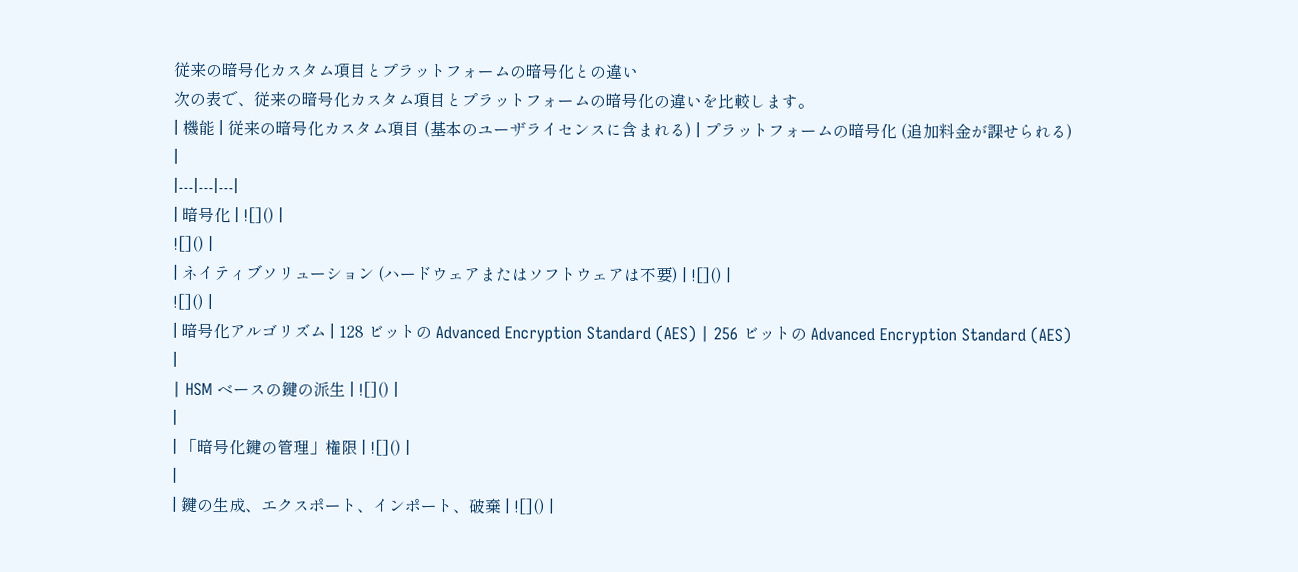従来の暗号化カスタム項目とプラットフォームの暗号化との違い
次の表で、従来の暗号化カスタム項目とプラットフォームの暗号化の違いを比較します。
| 機能 | 従来の暗号化カスタム項目 (基本のユーザライセンスに含まれる) | プラットフォームの暗号化 (追加料金が課せられる) |
|---|---|---|
| 暗号化 | ![]() |
![]() |
| ネイティブソリューション (ハードウェアまたはソフトウェアは不要) | ![]() |
![]() |
| 暗号化アルゴリズム | 128 ビットの Advanced Encryption Standard (AES) | 256 ビットの Advanced Encryption Standard (AES) |
| HSM ベースの鍵の派生 | ![]() |
|
| 「暗号化鍵の管理」権限 | ![]() |
|
| 鍵の生成、エクスポート、インポート、破棄 | ![]() |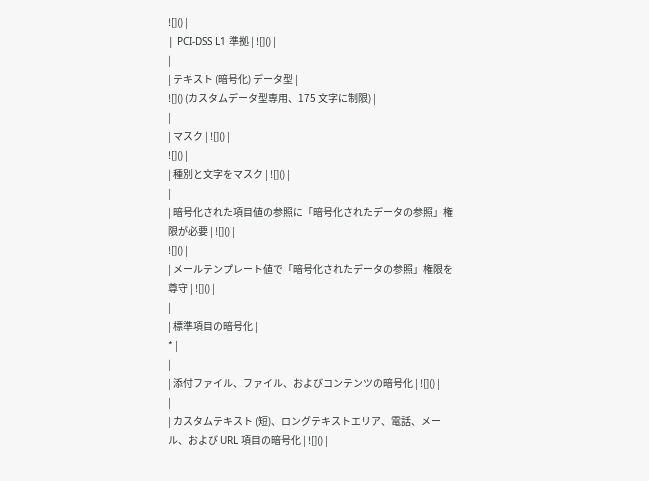![]() |
| PCI-DSS L1 準拠 | ![]() |
|
| テキスト (暗号化) データ型 |
![]() (カスタムデータ型専用、175 文字に制限) |
|
| マスク | ![]() |
![]() |
| 種別と文字をマスク | ![]() |
|
| 暗号化された項目値の参照に「暗号化されたデータの参照」権限が必要 | ![]() |
![]() |
| メールテンプレート値で「暗号化されたデータの参照」権限を尊守 | ![]() |
|
| 標準項目の暗号化 |
* |
|
| 添付ファイル、ファイル、およびコンテンツの暗号化 | ![]() |
|
| カスタムテキスト (短)、ロングテキストエリア、電話、メール、および URL 項目の暗号化 | ![]() |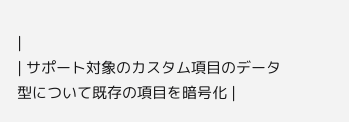|
| サポート対象のカスタム項目のデータ型について既存の項目を暗号化 |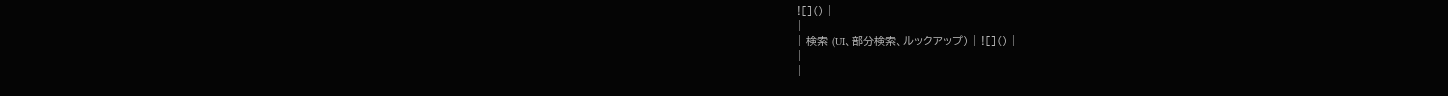![]() |
|
| 検索 (UI、部分検索、ルックアップ) | ![]() |
|
|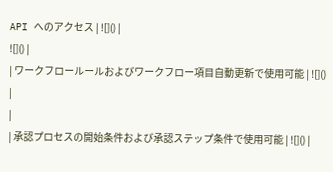API へのアクセス | ![]() |
![]() |
| ワークフロールールおよびワークフロー項目自動更新で使用可能 | ![]() |
|
| 承認プロセスの開始条件および承認ステップ条件で使用可能 | ![]() |